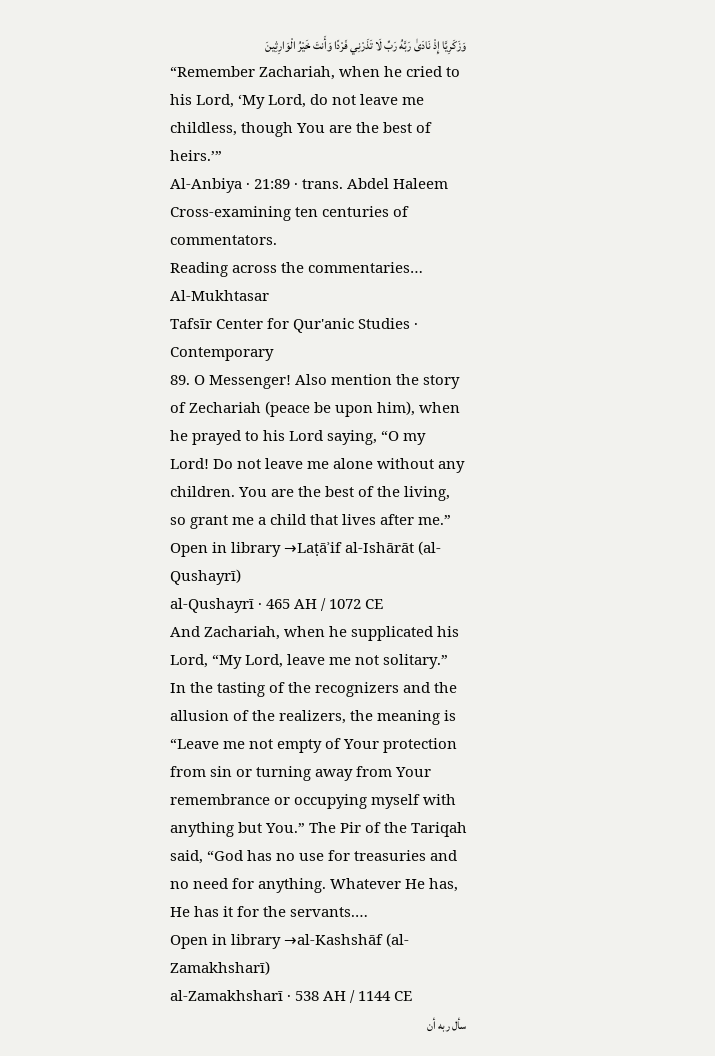وَزَكَرِيَّا إِذْ نَادَىٰ رَبَّهُ رَبِّ لَا تَذَرْنِي فَرْدًا وَأَنتَ خَيْرُ الْوَارِثِينَ
“Remember Zachariah, when he cried to his Lord, ‘My Lord, do not leave me childless, though You are the best of heirs.’”
Al-Anbiya · 21:89 · trans. Abdel Haleem
Cross-examining ten centuries of commentators.
Reading across the commentaries…
Al-Mukhtasar
Tafsīr Center for Qur'anic Studies · Contemporary
89. O Messenger! Also mention the story of Zechariah (peace be upon him), when he prayed to his Lord saying, “O my Lord! Do not leave me alone without any children. You are the best of the living, so grant me a child that lives after me.”
Open in library →Laṭāʾif al-Ishārāt (al-Qushayrī)
al-Qushayrī · 465 AH / 1072 CE
And Zachariah, when he supplicated his Lord, “My Lord, leave me not solitary.” In the tasting of the recognizers and the allusion of the realizers, the meaning is “Leave me not empty of Your protection from sin or turning away from Your remembrance or occupying myself with anything but You.” The Pir of the Tariqah said, “God has no use for treasuries and no need for anything. Whatever He has, He has it for the servants.…
Open in library →al-Kashshāf (al-Zamakhsharī)
al-Zamakhsharī · 538 AH / 1144 CE
سأل ربه أن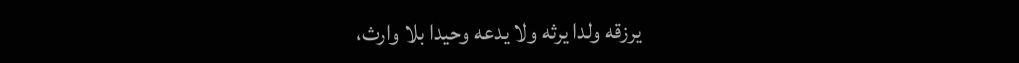يرزقه ولدا يرثه ولا يدعه وحيدا بلا وارث،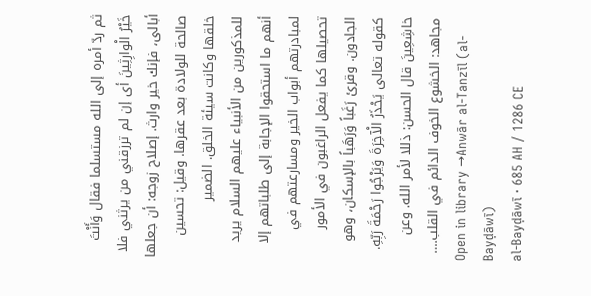ثم ردّ أمره إلى الله مستسلما فقال وَأَنْتَ خَيْرُ الْوارِثِينَ أى إن لم ترزقني من يرثني فلا أبالى، فإنك خير وارث. إصلاح زوجه: أن جعلها صالحة للولادة بعد عقرها. وقيل: تحسين خلقها وكانت سيئة الخلق. الضمير للمذكورين من الأنبياء عليهم السلام يريد أنهم ما استحقوا الإجابة إلى طلباتهم إلا لمبادرتهم أبواب الخير ومسارعتهم في تحصيلها كما يفعل الراغبون في الأمور الجادون. وقرئ رَغَباً وَرَهَباً بالإسكان، وهو كقوله تعالى يَحْذَرُ الْآخِرَةَ وَيَرْجُوا رَحْمَةَ رَبِّهِ. خاشِعِينَ قال الحسن: ذللا لأمر الله. وعن مجاهد: الخشوع الخوف الدائم في القلب.…
Open in library →Anwār al-Tanzīl (al-Bayḍāwī)
al-Bayḍāwī · 685 AH / 1286 CE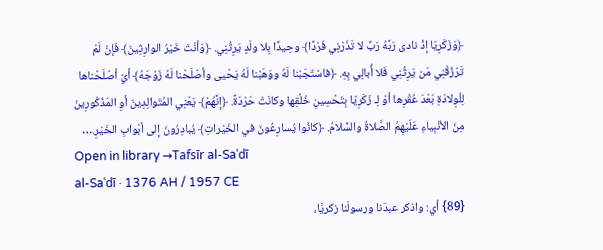﴿وَزَكَرِيّا إذْ نادى رَبَّهُ رَبِّ لا تَذَرْنِي فَرْدًا﴾ وحِيدًا بِلا ولَدٍ يَرِثُنِي. ﴿وَأنْتَ خَيْرُ الوارِثِينَ﴾ فَإنْ لَمْ تَرْزُقْنِي مَن يَرِثُنِي فَلا أُبالِي بِهِ. ﴿فاسْتَجَبْنا لَهُ ووَهَبْنا لَهُ يَحْيى وأصْلَحْنا لَهُ زَوْجَهُ﴾ أيْ أصْلَحْناها لِلْوِلادَةِ بَعْدَ عُقْرِها أوْ لِـ زَكَرِيّا بِتَحْسِينِ خُلُقِها وكانَتْ حَرْدَةً. ﴿إنَّهُمْ﴾ يَعْنِي المُتَوالِدِينَ أوِ المَذْكُورِينَ مِنَ الأنْبِياءِ عَلَيْهِمُ الصَّلاةُ والسَّلامُ. ﴿كانُوا يُسارِعُونَ في الخَيْراتِ﴾ يُبادِرُونَ إلى أبْوابِ الخَيْرِ.…
Open in library →Tafsīr al-Saʿdī
al-Saʿdī · 1376 AH / 1957 CE
{89} أي: واذكر عبدَنا ورسولَنا زكريَّا،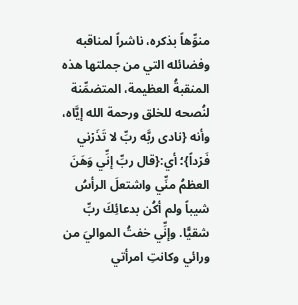منوِّهاً بذكره، ناشراً لمناقبه وفضائله التي من جملتها هذه المنقبةُ العظيمة، المتضمِّنة لنُصحه للخلق ورحمة الله إيَّاه، وأنه {نادى ربَّه ربِّ لا تَذَرۡني فَرۡداً}؛ أي:{قال ربِّ إنِّي وَهَنَ العظمُ منِّي واشتعلَ الرأسُ شيباً ولم أكُن بدعائِكَ ربِّ شقيًّا. وإنِّي خفتُ المواليَ من ورائي وكانتِ امرأتي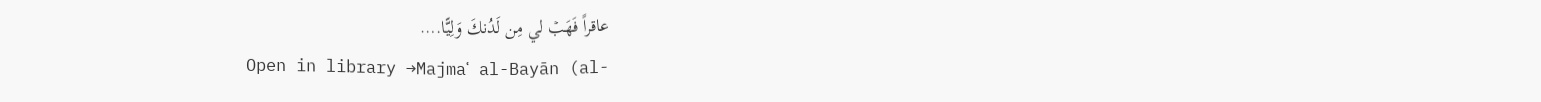عاقراً فَهَبۡ لي مِن لَدُنكَ وَلِيًّا.…
Open in library →Majmaʿ al-Bayān (al-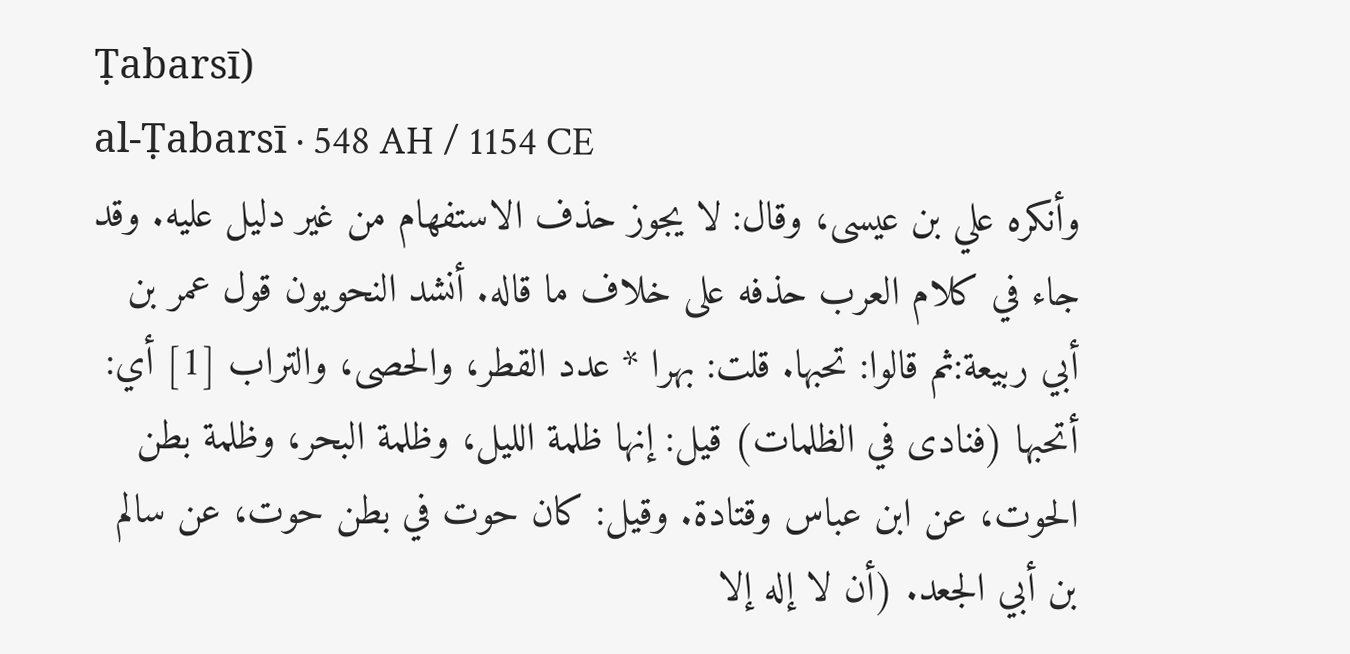Ṭabarsī)
al-Ṭabarsī · 548 AH / 1154 CE
وأنكره علي بن عيسى، وقال: لا يجوز حذف الاستفهام من غير دليل عليه. وقد جاء في كلام العرب حذفه على خلاف ما قاله. أنشد النحويون قول عمر بن أبي ربيعة:ثم قالوا: تحبها. قلت: بهرا * عدد القطر، والحصى، والتراب [1] أي: أتحبها (فنادى في الظلمات) قيل: إنها ظلمة الليل، وظلمة البحر، وظلمة بطن الحوت، عن ابن عباس وقتادة. وقيل: كان حوت في بطن حوت، عن سالم بن أبي الجعد. (أن لا إله إلا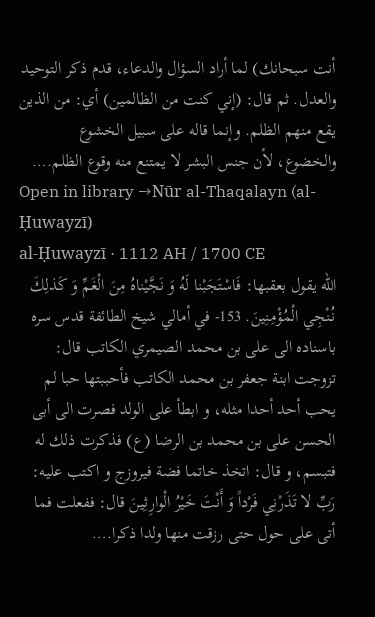أنت سبحانك) لما أراد السؤال والدعاء، قدم ذكر التوحيد والعدل. ثم قال: (إني كنت من الظالمين) أي: من الذين يقع منهم الظلم. وإنما قاله على سبيل الخشوع والخضوع، لأن جنس البشر لا يمتنع منه وقوع الظلم.…
Open in library →Nūr al-Thaqalayn (al-Ḥuwayzī)
al-Ḥuwayzī · 1112 AH / 1700 CE
الله يقول بعقبها: فَاسْتَجَبْنا لَهُ وَ نَجَّيْناهُ مِنَ الْغَمِّ وَ كَذلِكَ نُنْجِي الْمُؤْمِنِينَ‌. 153- في أمالي شيخ الطائفة قدس سره باسناده الى على بن محمد الصيمري الكاتب قال: تزوجت ابنة جعفر بن محمد الكاتب فأحببتها حبا لم يحب أحد أحدا مثله، و ابطأ على الولد فصرت الى أبى الحسن على بن محمد بن الرضا (ع) فذكرت ذلك له فتبسم، و قال: اتخذ خاتما فضة فيروزج و اكتب عليه: رَبِّ لا تَذَرْنِي فَرْداً وَ أَنْتَ خَيْرُ الْوارِثِينَ‌ قال: ففعلت فما أتى على حول حتى رزقت منها ولدا ذكرا.…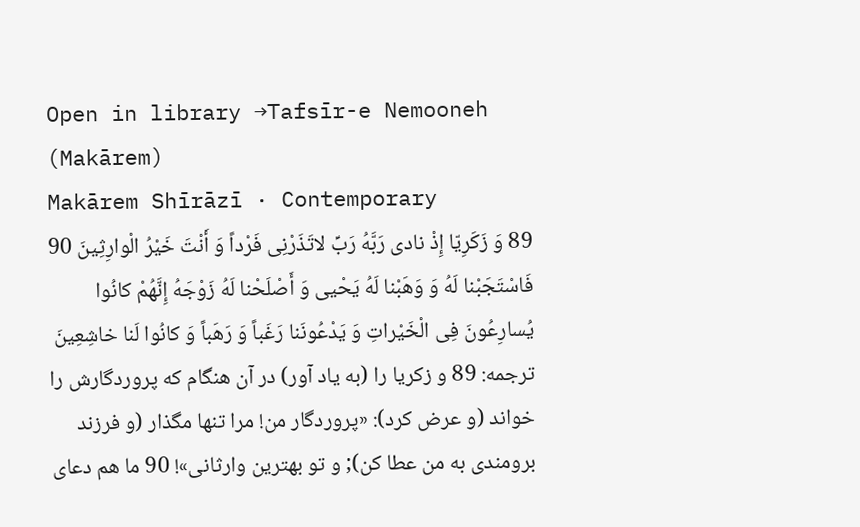Open in library →Tafsīr-e Nemooneh (Makārem)
Makārem Shīrāzī · Contemporary
89 وَ زَکَرِیّا إِذْ نادى رَبَّهُ رَبِّ لاتَذَرْنِی فَرْداً وَ أَنْتَ خَیْرُ الْوارِثِینَ 90 فَاسْتَجَبْنا لَهُ وَ وَهَبْنا لَهُ یَحْیى وَ أَصْلَحْنا لَهُ زَوْجَهُ إِنَّهُمْ کانُوا یُسارِعُونَ فِی الْخَیْراتِ وَ یَدْعُونَنا رَغَباً وَ رَهَباً وَ کانُوا لَنا خاشِعِینَ ترجمه: 89 و زکریا را (به یاد آور) در آن هنگام که پروردگارش را خواند (و عرض کرد): «پروردگار من! مرا تنها مگذار (و فرزند برومندى به من عطا کن); و تو بهترین وارثانى»! 90 ما هم دعاى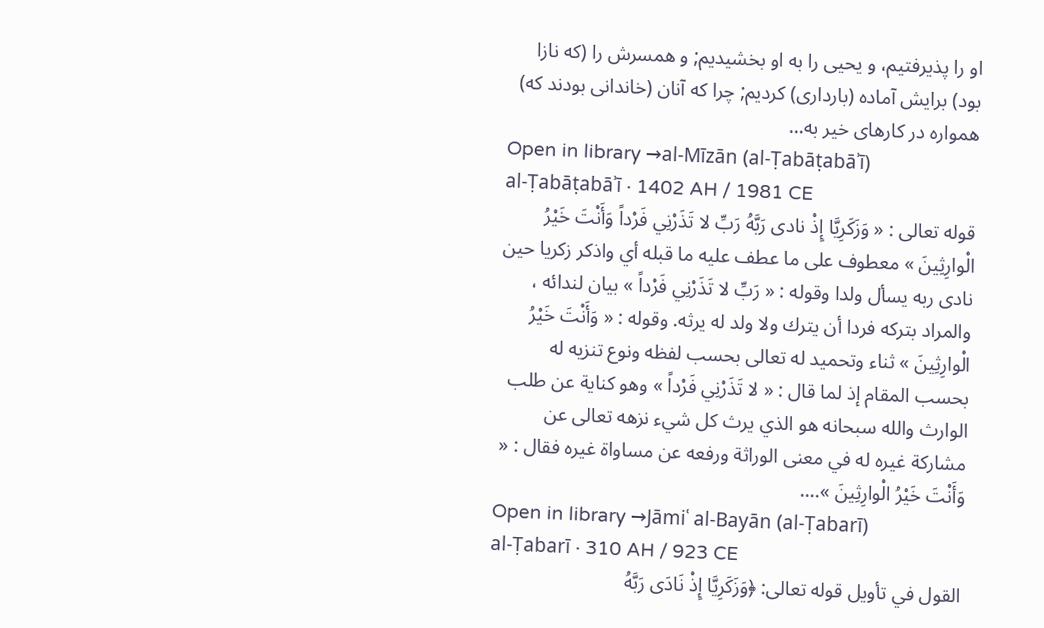او را پذیرفتیم، و یحیى را به او بخشیدیم; و همسرش را (که نازا بود) برایش آماده (باردارى) کردیم; چرا که آنان (خاندانى بودند که) همواره در کارهاى خیر به…
Open in library →al-Mīzān (al-Ṭabāṭabāʾī)
al-Ṭabāṭabāʾī · 1402 AH / 1981 CE
قوله تعالى : « وَزَكَرِيَّا إِذْ نادى رَبَّهُ رَبِّ لا تَذَرْنِي فَرْداً وَأَنْتَ خَيْرُ الْوارِثِينَ » معطوف على ما عطف عليه ما قبله أي واذكر زكريا حين نادى ربه يسأل ولدا وقوله : « رَبِّ لا تَذَرْنِي فَرْداً » بيان لندائه ، والمراد بتركه فردا أن يترك ولا ولد له يرثه. وقوله : « وَأَنْتَ خَيْرُ الْوارِثِينَ » ثناء وتحميد له تعالى بحسب لفظه ونوع تنزيه له بحسب المقام إذ لما قال : « لا تَذَرْنِي فَرْداً » وهو كناية عن طلب الوارث والله سبحانه هو الذي يرث كل شيء نزهه تعالى عن مشاركة غيره له في معنى الوراثة ورفعه عن مساواة غيره فقال : « وَأَنْتَ خَيْرُ الْوارِثِينَ ».…
Open in library →Jāmiʿ al-Bayān (al-Ṭabarī)
al-Ṭabarī · 310 AH / 923 CE
القول في تأويل قوله تعالى: ﴿وَزَكَرِيَّا إِذْ نَادَى رَبَّهُ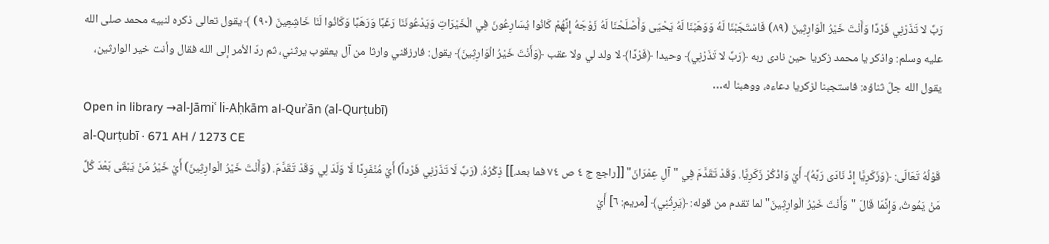رَبِّ لا تَذَرْنِي فَرْدًا وَأَنْتَ خَيْرُ الْوَارِثِينَ (٨٩) فَاسْتَجَبْنَا لَهُ وَوَهَبْنَا لَهُ يَحْيَى وَأَصْلَحْنَا لَهُ زَوْجَهُ إِنَّهُمْ كَانُوا يُسَارِعُونَ فِي الْخَيْرَاتِ وَيَدْعُونَنَا رَغَبًا وَرَهَبًا وَكَانُوا لَنَا خَاشِعِينَ (٩٠) ﴾ يقول تعالى ذكره لنبيه محمد صلى الله عليه وسلم: واذكر يا محمد زكريا حين نادى ربه ﴿رَبِّ لا تَذَرْنِي﴾ وحيدا ﴿فَرْدًا﴾ لا ولد لي ولا عقب ﴿وَأَنْتَ خَيْرُ الْوَارِثِينَ﴾ يقول: فارزقني وارثا من آل يعقوب يرثني، ثم ردّ الأمر إلى الله فقال وأنت خير الوارثين، يقول الله جلّ ثناؤه: فاستجبنا لزكريا دعاءه، ووهبنا له…
Open in library →al-Jāmiʿ li-Aḥkām al-Qurʾān (al-Qurṭubī)
al-Qurṭubī · 671 AH / 1273 CE
قَوْلُهُ تَعَالَى: ﴿وَزَكَرِيَّا إِذْ نَادَى رَبَّهُ﴾ أَيْ وَاذْكُرْ زَكَرِيَّا. وَقَدْ تَقَدَّمَ فِي "آلِ عِمْرَانَ" [[راجع ج ٤ ص ٧٤ فما بعد.]] ذِكْرُهُ. (رَبِّ لَا تَذَرْنِي فَرْداً) أَيْ مُنْفَرِدًا لَا وَلَدَ لِي وَقَدْ تَقَدَّمَ. (وَأَنْتَ خَيْرُ الْوارِثِينَ) أَيْ خَيْرُ مَنْ يَبْقَى بَعْدَ كُلِّ مَنْ يَمُوتُ، وَإِنَّمَا قَالَ "وَأَنْتَ خَيْرُ الْوارِثِينَ" لما تقدم من قوله: ﴿يَرِثُنِي﴾ [مريم: ٦] أَيْ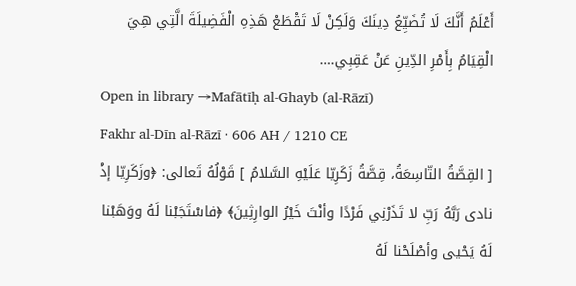أَعْلَمُ أَنَّكَ لَا تُضَيِّعُ دِينَكَ وَلَكِنْ لَا تَقْطَعْ هَذِهِ الْفَضِيلَةَ الَّتِي هِيَ الْقِيَامُ بِأَمْرِ الدِّينِ عَنْ عَقِبِي.…
Open in library →Mafātīḥ al-Ghayb (al-Rāzī)
Fakhr al-Dīn al-Rāzī · 606 AH / 1210 CE
[ القِصَّةُ التّاسِعَةُ، قِصَّةُ زَكَرِيّا عَلَيْهِ السَّلامُ ] قَوْلُهُ تَعالى: ﴿وزَكَرِيّا إذْ نادى رَبَّهُ رَبِّ لا تَذَرْنِي فَرْدًا وأنْتَ خَيْرُ الوارِثِينَ﴾ ﴿فاسْتَجَبْنا لَهُ ووَهَبْنا لَهُ يَحْيى وأصْلَحْنا لَهُ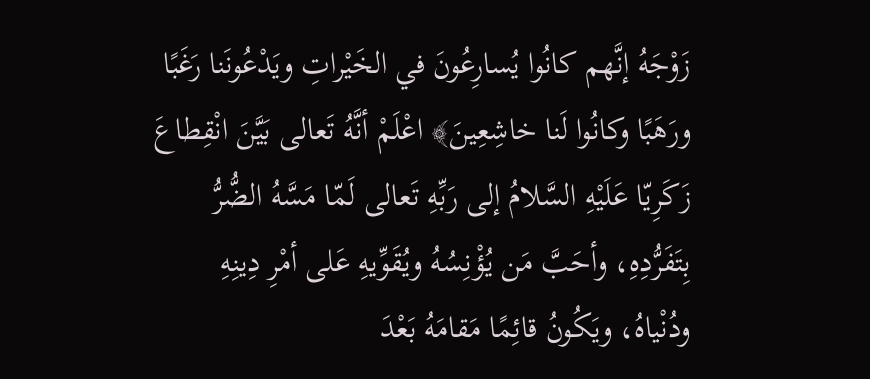زَوْجَهُ إنَّهم كانُوا يُسارِعُونَ في الخَيْراتِ ويَدْعُونَنا رَغَبًا ورَهَبًا وكانُوا لَنا خاشِعِينَ﴾ اعْلَمْ أنَّهُ تَعالى بَيَّنَ انْقِطاعَ زَكَرِيّا عَلَيْهِ السَّلامُ إلى رَبِّهِ تَعالى لَمّا مَسَّهُ الضُّرُّ بِتَفَرُّدِهِ، وأحَبَّ مَن يُؤْنِسُهُ ويُقَوِّيهِ عَلى أمْرِ دِينِهِ ودُنْياهُ، ويَكُونُ قائِمًا مَقامَهُ بَعْدَ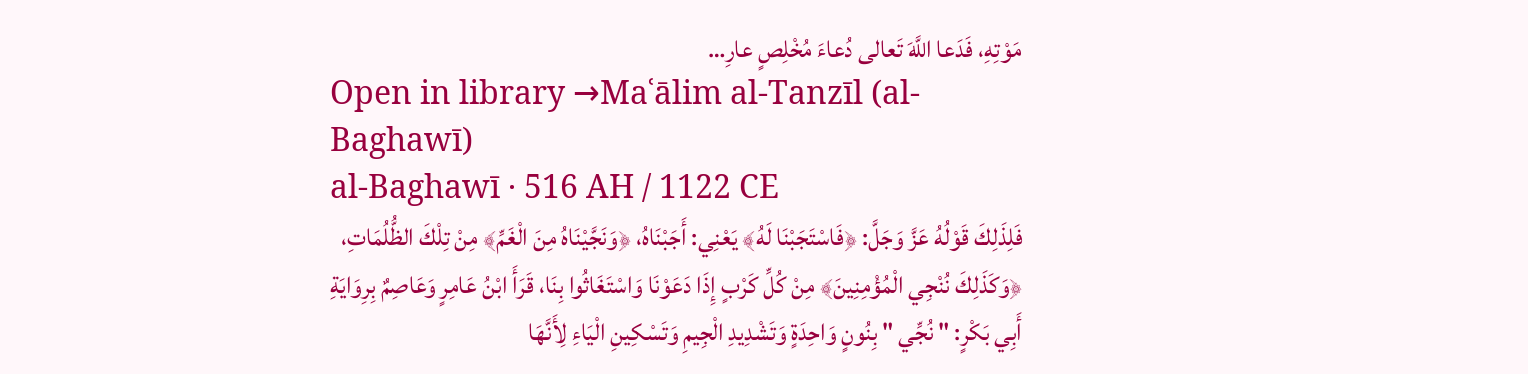مَوْتِهِ، فَدَعا اللَّهَ تَعالى دُعاءَ مُخْلِصٍ عارِ…
Open in library →Maʿālim al-Tanzīl (al-Baghawī)
al-Baghawī · 516 AH / 1122 CE
فَلِذَلِكَ قَوْلُهُ عَزَّ وَجَلَّ: ﴿فَاسْتَجَبْنَا لَهُ﴾ يَعْنِي: أَجَبْنَاهُ، ﴿وَنَجَّيْنَاهُ مِنَ الْغَمِّ﴾ مِنْ تِلْكَ الظُّلُمَاتِ، ﴿وَكَذَلِكَ نُنْجِي الْمُؤْمِنِينَ﴾ مِنْ كُلِّ كَرْبٍ إِذَا دَعَوْنَا وَاسْتَغَاثُوا بِنَا، قَرَأَ ابْنُ عَامِرٍ وَعَاصِمٌ بِرِوَايَةِ أَبِي بَكْرٍ: " نُجِّي " بِنُونٍ وَاحِدَةٍ وَتَشْدِيدِ الْجِيمِ وَتَسْكِينِ الْيَاءِ لِأَنَّهَا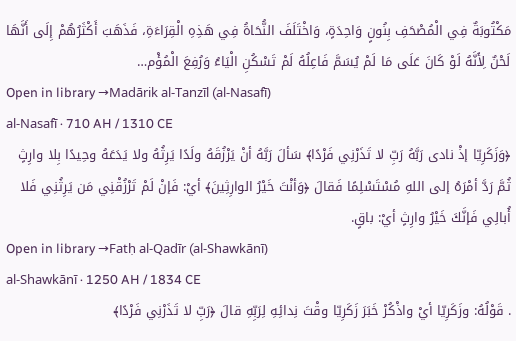مَكْتُوبَةٌ فِي الْمُصْحَفِ بِنُونٍ وَاحِدَةٍ، وَاخْتَلَفَ النُّحَاةُ فِي هَذِهِ الْقِرَاءَةِ، فَذَهَبَ أَكْثَرُهُمْ إِلَى أَنَّهَا لَحْنٌ لِأَنَّهُ لَوْ كَانَ عَلَى مَا لَمْ يُسَمَّ فَاعِلُهُ لَمْ تَسْكُنِ الْيَاءُ وَرُفِعَ الْمُؤْم…
Open in library →Madārik al-Tanzīl (al-Nasafī)
al-Nasafī · 710 AH / 1310 CE
﴿وَزَكَرِيّا إذْ نادى رَبَّهُ رَبِّ لا تَذَرْنِي فَرْدًا﴾ سَألَ رَبَّهُ أنْ يَرْزُقَهُ ولَدًا يَرِثُهُ ولا يَدَعَهُ وحِيدًا بِلا وارِثٍ ثُمَّ رَدَّ أمْرَهُ إلى اللهِ مُسْتَسْلِمًا فَقالَ ﴿وَأنْتَ خَيْرُ الوارِثِينَ﴾ أيْ: فَإنْ لَمْ تَرْزُقْنِي مَن يَرِثُنِي فَلا أُبالِي فَإنَّكَ خَيْرُ وارِثٍ أيْ: باقٍ.
Open in library →Fatḥ al-Qadīr (al-Shawkānī)
al-Shawkānī · 1250 AH / 1834 CE
. قَوْلُهُ: وزَكَرِيّا أيْ واذْكُرْ خَبَرَ زَكَرِيّا وقْتَ نِدائِهِ لِرَبِّهِ قالَ ﴿رَبِّ لا تَذَرْنِي فَرْدًا﴾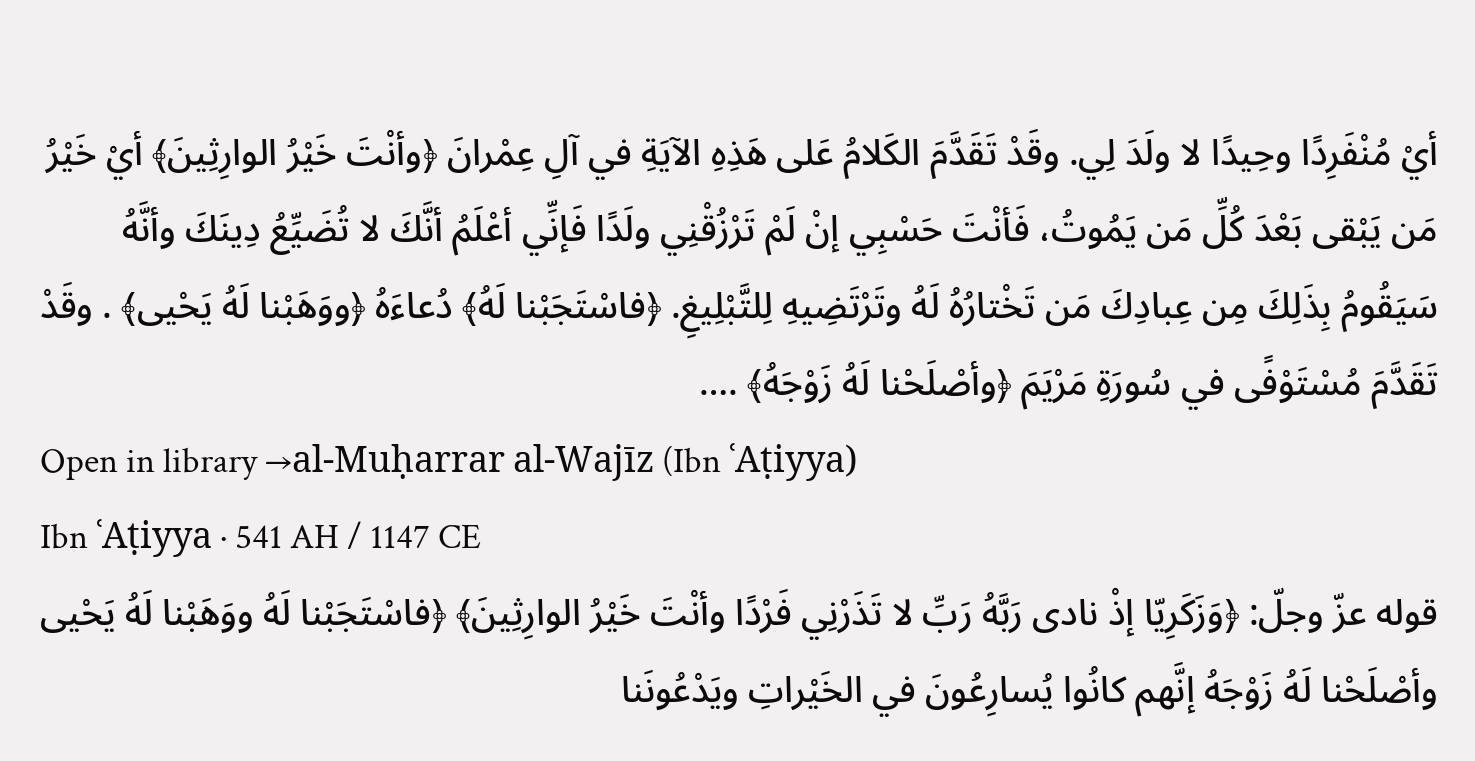أيْ مُنْفَرِدًا وحِيدًا لا ولَدَ لِي. وقَدْ تَقَدَّمَ الكَلامُ عَلى هَذِهِ الآيَةِ في آلِ عِمْرانَ ﴿وأنْتَ خَيْرُ الوارِثِينَ﴾ أيْ خَيْرُ مَن يَبْقى بَعْدَ كُلِّ مَن يَمُوتُ، فَأنْتَ حَسْبِي إنْ لَمْ تَرْزُقْنِي ولَدًا فَإنِّي أعْلَمُ أنَّكَ لا تُضَيِّعُ دِينَكَ وأنَّهُ سَيَقُومُ بِذَلِكَ مِن عِبادِكَ مَن تَخْتارُهُ لَهُ وتَرْتَضِيهِ لِلتَّبْلِيغِ. ﴿فاسْتَجَبْنا لَهُ﴾ دُعاءَهُ ﴿ووَهَبْنا لَهُ يَحْيى﴾ . وقَدْ تَقَدَّمَ مُسْتَوْفًى في سُورَةِ مَرْيَمَ ﴿وأصْلَحْنا لَهُ زَوْجَهُ﴾ .…
Open in library →al-Muḥarrar al-Wajīz (Ibn ʿAṭiyya)
Ibn ʿAṭiyya · 541 AH / 1147 CE
قوله عزّ وجلّ: ﴿وَزَكَرِيّا إذْ نادى رَبَّهُ رَبِّ لا تَذَرْنِي فَرْدًا وأنْتَ خَيْرُ الوارِثِينَ﴾ ﴿فاسْتَجَبْنا لَهُ ووَهَبْنا لَهُ يَحْيى وأصْلَحْنا لَهُ زَوْجَهُ إنَّهم كانُوا يُسارِعُونَ في الخَيْراتِ ويَدْعُونَنا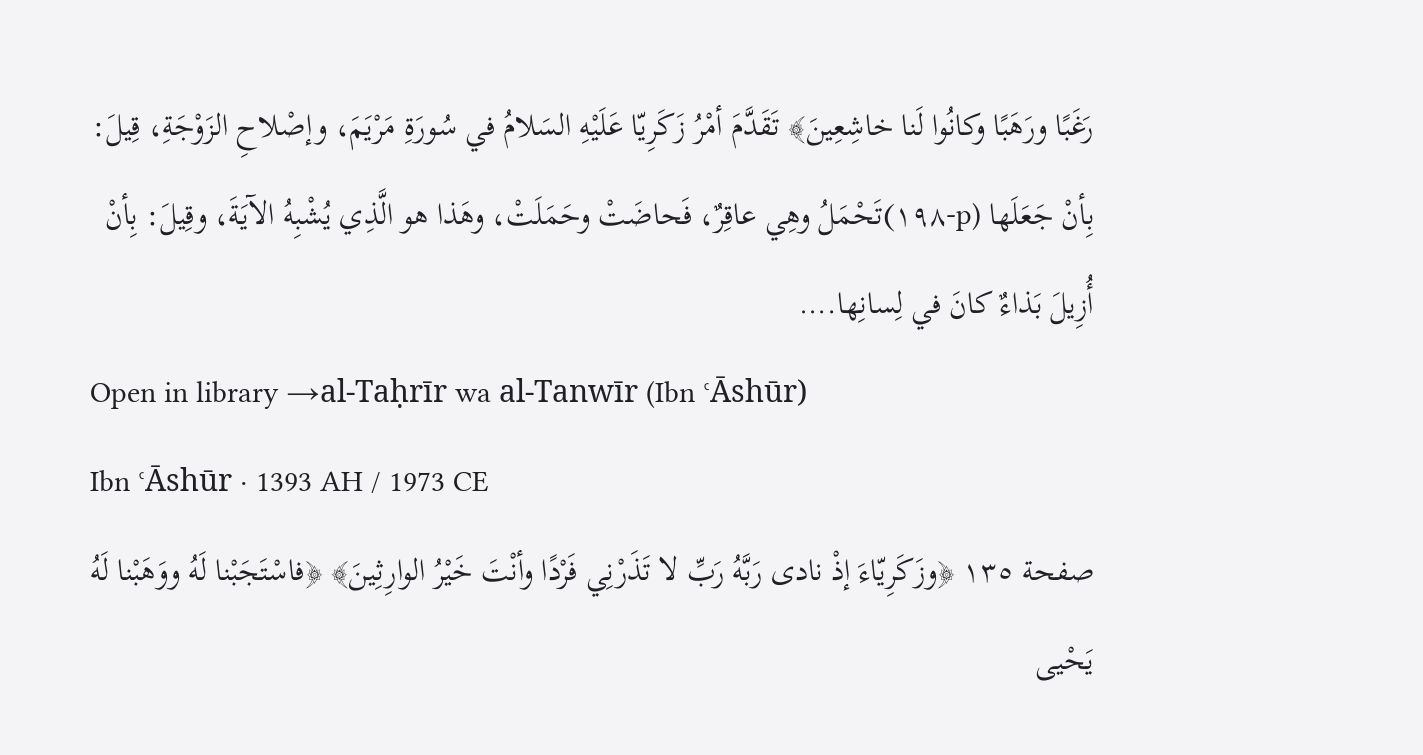رَغَبًا ورَهَبًا وكانُوا لَنا خاشِعِينَ﴾ تَقَدَّمَ أمْرُ زَكَرِيّا عَلَيْهِ السَلامُ في سُورَةِ مَرْيَمَ، وإصْلاحِ الزَوْجَةِ، قِيلَ: بِأنْ جَعَلَها (p-١٩٨)تَحْمَلُ وهِي عاقِرٌ، فَحاضَتْ وحَمَلَتْ، وهَذا هو الَّذِي يُشْبِهُ الآيَةَ، وقِيلَ: بِأنْ أُزِيلَ بَذاءٌ كانَ في لِسانِها.…
Open in library →al-Taḥrīr wa al-Tanwīr (Ibn ʿĀshūr)
Ibn ʿĀshūr · 1393 AH / 1973 CE
صفحة ١٣٥ ﴿وزَكَرِيّاءَ إذْ نادى رَبَّهُ رَبِّ لا تَذَرْنِي فَرْدًا وأنْتَ خَيْرُ الوارِثِينَ﴾ ﴿فاسْتَجَبْنا لَهُ ووَهَبْنا لَهُ يَحْيى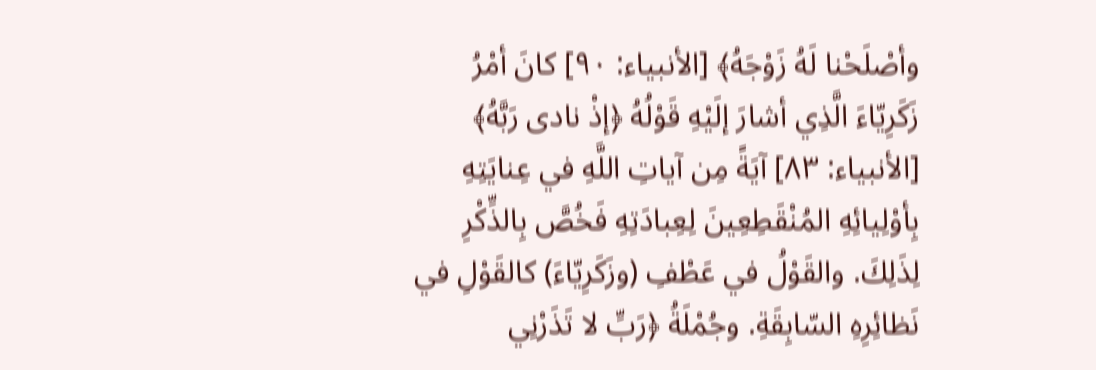وأصْلَحْنا لَهُ زَوْجَهُ﴾ [الأنبياء: ٩٠] كانَ أمْرُ زَكَرِيّاءَ الَّذِي أشارَ إلَيْهِ قَوْلُهُ ﴿إذْ نادى رَبَّهُ﴾ [الأنبياء: ٨٣] آيَةً مِن آياتِ اللَّهِ في عِنايَتِهِ بِأوْلِيائِهِ المُنْقَطِعِينَ لِعِبادَتِهِ فَخُصَّ بِالذِّكْرِ لِذَلِكَ. والقَوْلُ في عَطْفِ (وزَكَرِيّاءَ) كالقَوْلِ في نَظائِرِهِ السّابِقَةِ. وجُمْلَةُ ﴿رَبِّ لا تَذَرْنِي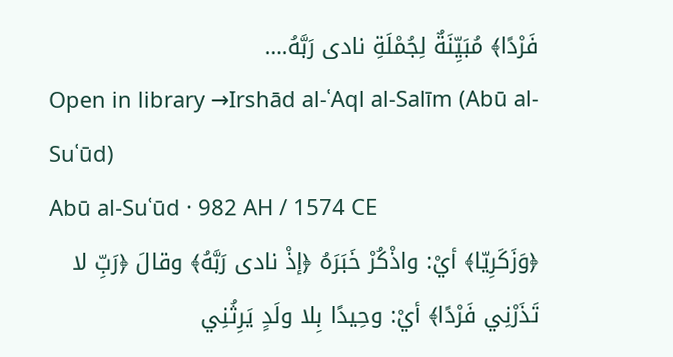فَرْدًا﴾ مُبَيِّنَةٌ لِجُمْلَةِ نادى رَبَّهُ.…
Open in library →Irshād al-ʿAql al-Salīm (Abū al-Suʿūd)
Abū al-Suʿūd · 982 AH / 1574 CE
﴿وَزَكَرِيّا﴾ أيْ: واذْكُرْ خَبَرَهُ ﴿إذْ نادى رَبَّهُ﴾ وقالَ ﴿رَبِّ لا تَذَرْنِي فَرْدًا﴾ أيْ: وحِيدًا بِلا ولَدٍ يَرِثُنِي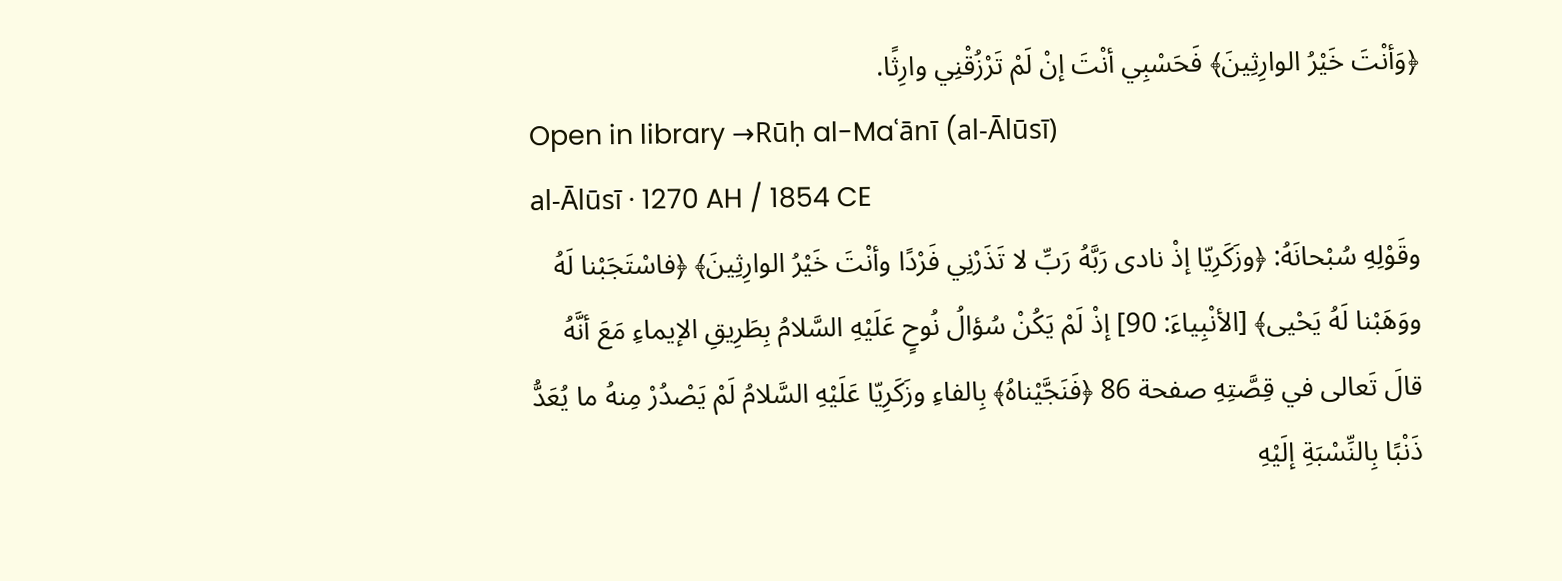﴿وَأنْتَ خَيْرُ الوارِثِينَ﴾ فَحَسْبِي أنْتَ إنْ لَمْ تَرْزُقْنِي وارِثًا.
Open in library →Rūḥ al-Maʿānī (al-Ālūsī)
al-Ālūsī · 1270 AH / 1854 CE
وقَوْلِهِ سُبْحانَهُ: ﴿وزَكَرِيّا إذْ نادى رَبَّهُ رَبِّ لا تَذَرْنِي فَرْدًا وأنْتَ خَيْرُ الوارِثِينَ﴾ ﴿فاسْتَجَبْنا لَهُ ووَهَبْنا لَهُ يَحْيى﴾ [الأنْبِياءَ: 90] إذْ لَمْ يَكُنْ سُؤالُ نُوحٍ عَلَيْهِ السَّلامُ بِطَرِيقِ الإيماءِ مَعَ أنَّهُ قالَ تَعالى في قِصَّتِهِ صفحة 86 ﴿فَنَجَّيْناهُ﴾ بِالفاءِ وزَكَرِيّا عَلَيْهِ السَّلامُ لَمْ يَصْدُرْ مِنهُ ما يُعَدُّ ذَنْبًا بِالنِّسْبَةِ إلَيْهِ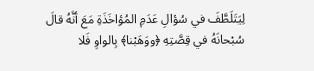لِيَتَلَطَّفَ في سُؤالِ عَدَمِ المُؤاخَذَةِ مَعَ أنَّهُ قالَ سُبْحانَهُ في قِصَّتِهِ ﴿ووَهَبْنا﴾ بِالواوِ فَلا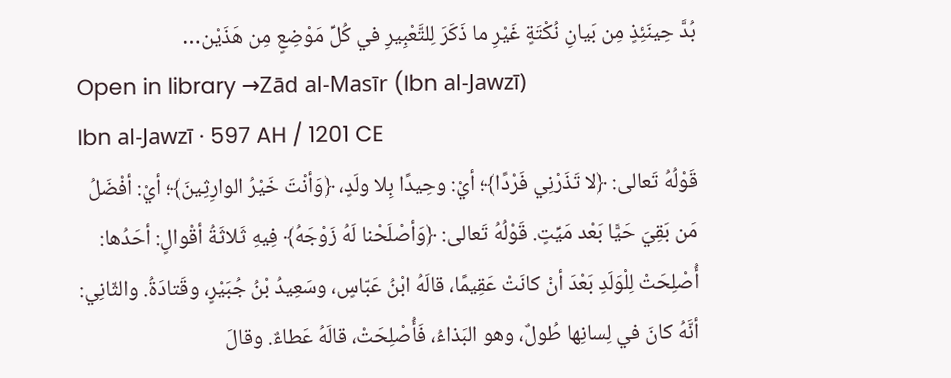بُدَّ حِينَئِذٍ مِن بَيانِ نُكْتَةٍ غَيْرِ ما ذَكَرَ لِلتَّعْبِيرِ في كُلِّ مَوْضِعٍ مِن هَذَيْن…
Open in library →Zād al-Masīr (Ibn al-Jawzī)
Ibn al-Jawzī · 597 AH / 1201 CE
قَوْلُهُ تَعالى: ﴿لا تَذَرْنِي فَرْدًا﴾؛ أيْ: وحِيدًا بِلا ولَدٍ، ﴿وَأنْتَ خَيْرُ الوارِثِينَ﴾؛ أيْ: أفْضَلُ مَن بَقِيَ حَيًّا بَعْد مَيِّتٍ. قَوْلُهُ تَعالى: ﴿وَأصْلَحْنا لَهُ زَوْجَهُ﴾ فِيهِ ثَلاثَةُ أقْوالٍ: أحَدُها: أُصْلِحَتْ لِلْوَلَدِ بَعْدَ أنْ كانَتْ عَقِيمًا، قالَهُ ابْنُ عَبّاسٍ، وسَعِيدُ بْنُ جُبَيْرٍ، وقَتادَةُ. والثّانِي: أنَّهُ كانَ في لِسانِها طُولٌ، وهو البَذاءُ، فَأُصْلِحَتْ، قالَهُ عَطاءٌ. وقالَ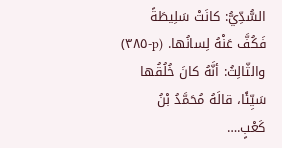السُّدِّيُّ: كانَتْ سَلِيطَةً فَكُفَّ عَنْهُ لِسانُها. (p-٣٨٥) والثّالِثُ: أنَّهُ كانَ خُلُقُها سَيِّئًا، قالَهُ مُحَمَّدُ بْنُ كَعْبٍ.…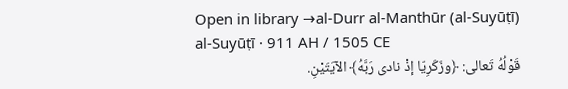Open in library →al-Durr al-Manthūr (al-Suyūṭī)
al-Suyūṭī · 911 AH / 1505 CE
قَوْلُهُ تَعالى: ﴿وزَكَرِيّا إذْ نادى رَبَّهُ﴾ الآيَتَيْنِ.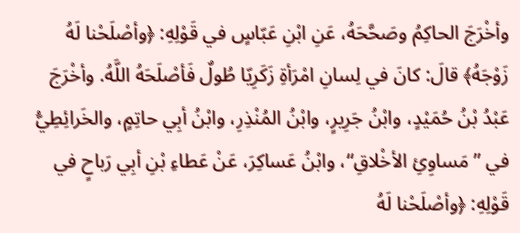وأخْرَجَ الحاكِمُ وصَحَّحَهُ، عَنِ ابْنِ عَبّاسٍ في قَوْلِهِ: ﴿وأصْلَحْنا لَهُ زَوْجَهُ﴾ قالَ: كانَ في لِسانِ امْرَأةِ زَكَرِيّا طُولٌ فَأصْلَحَهُ اللَّهُ. وأخْرَجَ عَبْدُ بْنُ حُمَيْدٍ، وابْنُ جَرِيرٍ، وابْنُ المُنْذِرِ، وابْنُ أبِي حاتِمٍ، والخَرائِطِيُّ في ”مَساوِئِ الأخْلاقِ“، وابْنُ عَساكِرَ، عَنْ عَطاءِ بْنِ أبِي رَباحٍ في قَوْلِهِ: ﴿وأصْلَحْنا لَهُ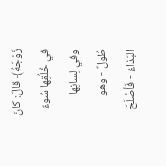زَوْجَهُ﴾ قالَ: كانَ في خُلُقِها سُوءٌ وفي لِسانِها طُولٌ - وهو البَذاءُ - فَأصْلَحَ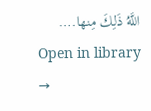اللَّهُ ذَلِكَ مِنها.…
Open in library →